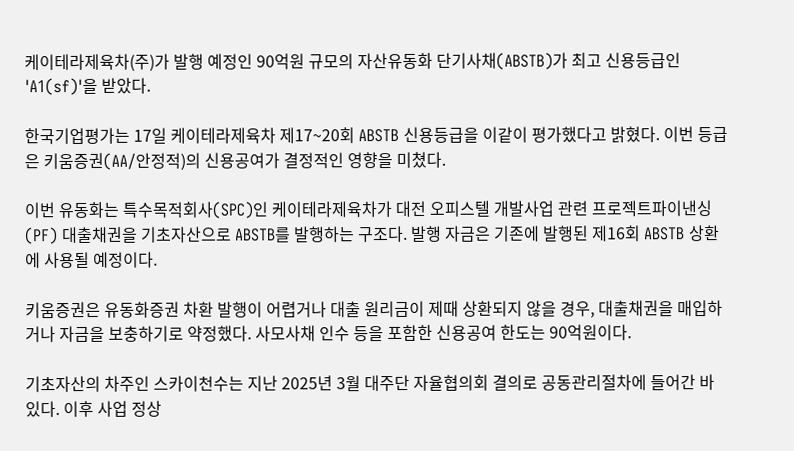케이테라제육차(주)가 발행 예정인 90억원 규모의 자산유동화 단기사채(ABSTB)가 최고 신용등급인 'A1(sf)'을 받았다.

한국기업평가는 17일 케이테라제육차 제17~20회 ABSTB 신용등급을 이같이 평가했다고 밝혔다. 이번 등급은 키움증권(AA/안정적)의 신용공여가 결정적인 영향을 미쳤다.

이번 유동화는 특수목적회사(SPC)인 케이테라제육차가 대전 오피스텔 개발사업 관련 프로젝트파이낸싱(PF) 대출채권을 기초자산으로 ABSTB를 발행하는 구조다. 발행 자금은 기존에 발행된 제16회 ABSTB 상환에 사용될 예정이다.

키움증권은 유동화증권 차환 발행이 어렵거나 대출 원리금이 제때 상환되지 않을 경우, 대출채권을 매입하거나 자금을 보충하기로 약정했다. 사모사채 인수 등을 포함한 신용공여 한도는 90억원이다.

기초자산의 차주인 스카이천수는 지난 2025년 3월 대주단 자율협의회 결의로 공동관리절차에 들어간 바 있다. 이후 사업 정상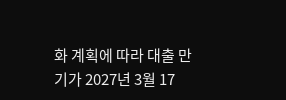화 계획에 따라 대출 만기가 2027년 3월 17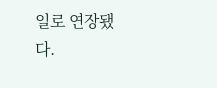일로 연장됐다.